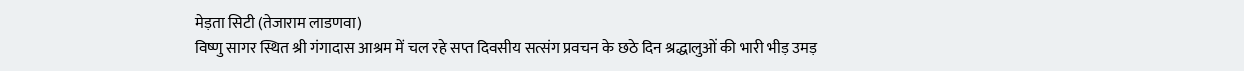मेड़ता सिटी (तेजाराम लाडणवा)
विष्णु सागर स्थित श्री गंगादास आश्रम में चल रहे सप्त दिवसीय सत्संग प्रवचन के छठे दिन श्रद्धालुओं की भारी भीड़ उमड़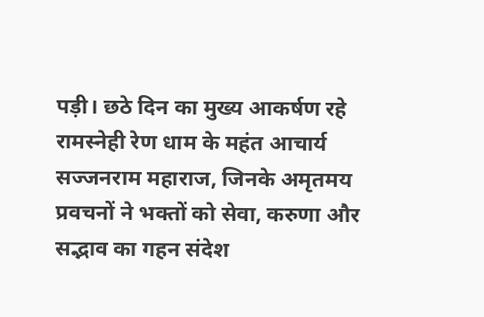पड़ी। छठे दिन का मुख्य आकर्षण रहे रामस्नेही रेण धाम के महंत आचार्य सज्जनराम महाराज, जिनके अमृतमय प्रवचनों ने भक्तों को सेवा, करुणा और सद्भाव का गहन संदेश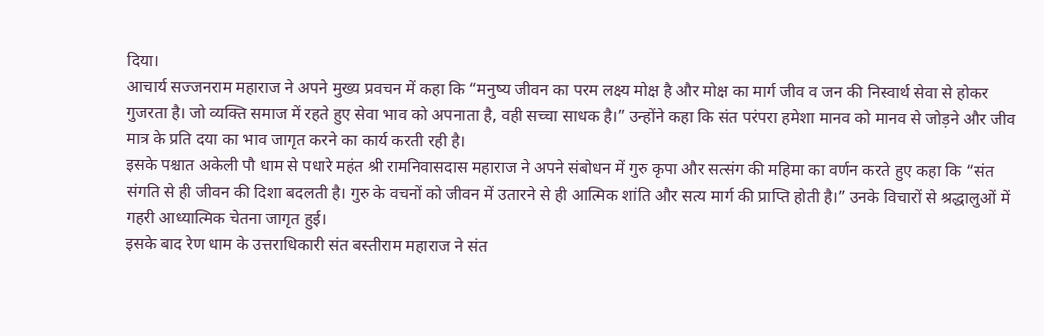दिया।
आचार्य सज्जनराम महाराज ने अपने मुख्य प्रवचन में कहा कि “मनुष्य जीवन का परम लक्ष्य मोक्ष है और मोक्ष का मार्ग जीव व जन की निस्वार्थ सेवा से होकर गुजरता है। जो व्यक्ति समाज में रहते हुए सेवा भाव को अपनाता है, वही सच्चा साधक है।” उन्होंने कहा कि संत परंपरा हमेशा मानव को मानव से जोड़ने और जीव मात्र के प्रति दया का भाव जागृत करने का कार्य करती रही है।
इसके पश्चात अकेली पौ धाम से पधारे महंत श्री रामनिवासदास महाराज ने अपने संबोधन में गुरु कृपा और सत्संग की महिमा का वर्णन करते हुए कहा कि “संत संगति से ही जीवन की दिशा बदलती है। गुरु के वचनों को जीवन में उतारने से ही आत्मिक शांति और सत्य मार्ग की प्राप्ति होती है।” उनके विचारों से श्रद्धालुओं में गहरी आध्यात्मिक चेतना जागृत हुई।
इसके बाद रेण धाम के उत्तराधिकारी संत बस्तीराम महाराज ने संत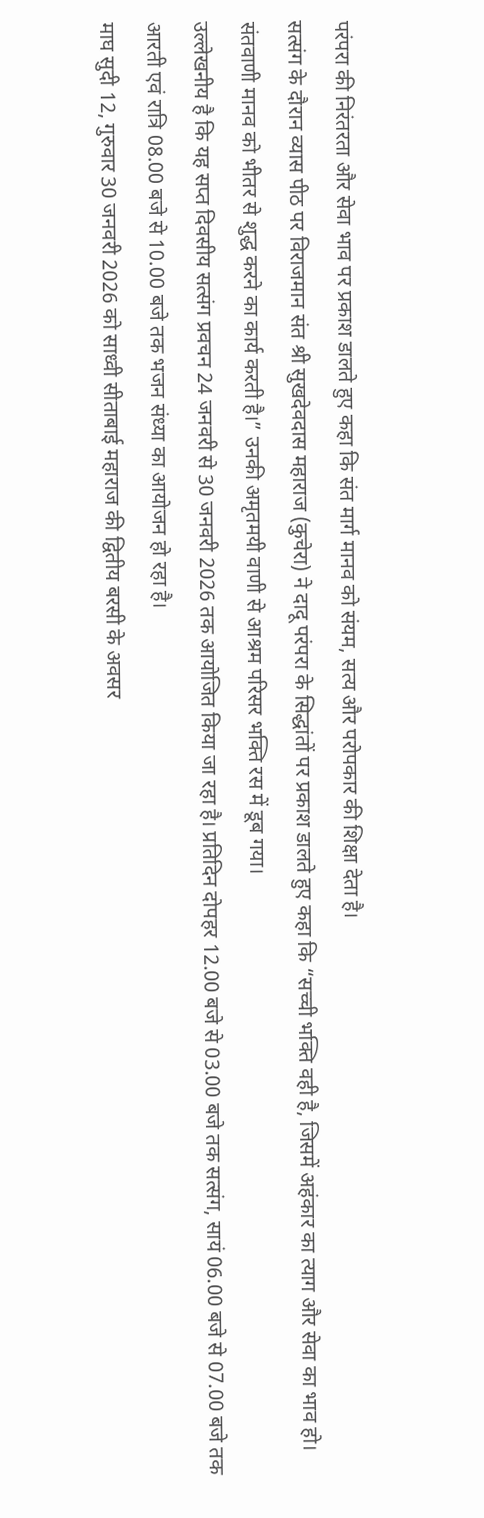परंपरा की निरंतरता और सेवा भाव पर प्रकाश डालते हुए कहा कि संत मार्ग मानव को संयम, सत्य और परोपकार की शिक्षा देता है।
सत्संग के दौरान व्यास पीठ पर विराजमान संत श्री सुखदेवदास महाराज (कुचेरा) ने दादू परंपरा के सिद्धांतों पर प्रकाश डालते हुए कहा कि “सच्ची भक्ति वही है, जिसमें अहंकार का त्याग और सेवा का भाव हो। संतवाणी मानव को भीतर से शुद्ध करने का कार्य करती है।” उनकी अमृतमयी वाणी से आश्रम परिसर भक्ति रस में डूब गया।
उल्लेखनीय है कि यह सप्त दिवसीय सत्संग प्रवचन 24 जनवरी से 30 जनवरी 2026 तक आयोजित किया जा रहा है। प्रतिदिन दोपहर 12.00 बजे से 03.00 बजे तक सत्संग, सायं 06.00 बजे से 07.00 बजे तक आरती एवं रात्रि 08.00 बजे से 10.00 बजे तक भजन संध्या का आयोजन हो रहा है।
माघ सुदी 12, गुरुवार 30 जनवरी 2026 को साध्वी सीताबाई महाराज की द्वितीय बरसी के अवसर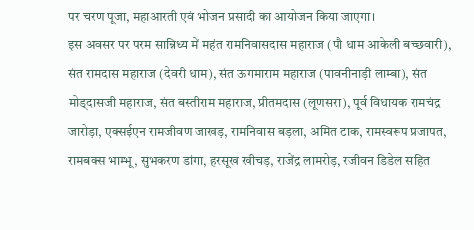पर चरण पूजा, महाआरती एवं भोजन प्रसादी का आयोजन किया जाएगा।
इस अवसर पर परम सान्निध्य में महंत रामनिवासदास महाराज (पौ धाम आकेली बच्छवारी), संत रामदास महाराज (देवरी धाम), संत ऊगमाराम महाराज (पावनीनाड़ी लाम्बा), संत मोड्दासजी महाराज, संत बस्तीराम महाराज, प्रीतमदास (लूणसरा), पूर्व विधायक रामचंद्र जारोड़ा, एक्सईएन रामजीवण जाखड़, रामनिवास बड़ला, अमित टाक, रामस्वरूप प्रजापत, रामबक्स भाम्भू, सुभकरण डांगा, हरसूख खीचड़, राजेंद्र लामरोड़, रजीवन डिडेल सहित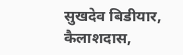सुखदेव बिडीयार, कैलाशदास,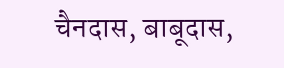चैनदास, बाबूदास,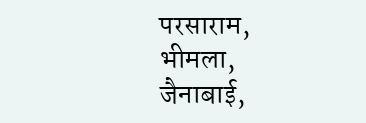परसाराम, भीमला, जैनाबाई,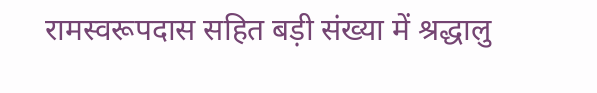रामस्वरूपदास सहित बड़ी संख्या में श्रद्धालु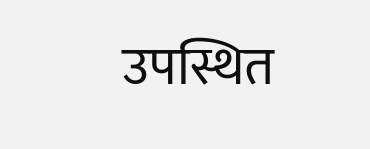उपस्थित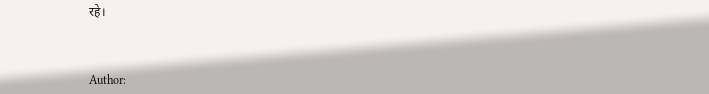रहे।



Author: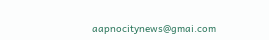aapnocitynews@gmai.com